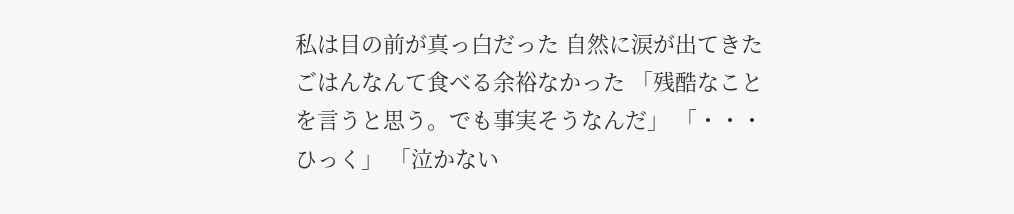私は目の前が真っ白だった 自然に涙が出てきた ごはんなんて食べる余裕なかった 「残酷なことを言うと思う。でも事実そうなんだ」 「・・・ひっく」 「泣かない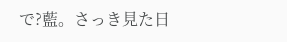で?藍。さっき見た日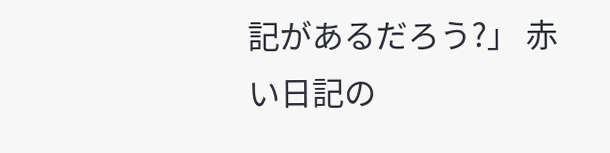記があるだろう?」 赤い日記の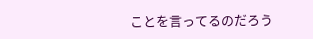ことを言ってるのだろう